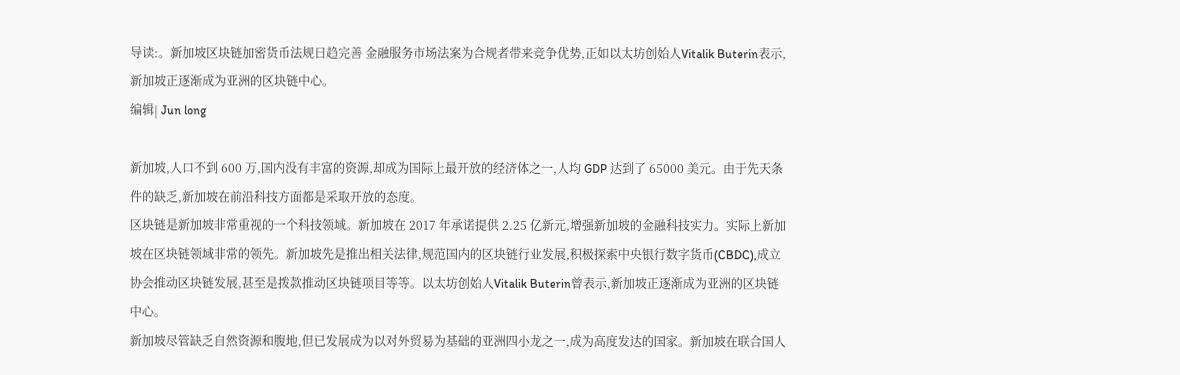导读:。新加坡区块链加密货币法规日趋完善 金融服务市场法案为合规者带来竞争优势,正如以太坊创始人Vitalik Buterin表示,新加坡正逐渐成为亚洲的区块链中心。
编辑| Jun long

新加坡,人口不到 600 万,国内没有丰富的资源,却成为国际上最开放的经济体之一,人均 GDP 达到了 65000 美元。由于先天条件的缺乏,新加坡在前沿科技方面都是采取开放的态度。
区块链是新加坡非常重视的一个科技领域。新加坡在 2017 年承诺提供 2.25 亿新元,增强新加坡的金融科技实力。实际上新加坡在区块链领域非常的领先。新加坡先是推出相关法律,规范国内的区块链行业发展,积极探索中央银行数字货币(CBDC),成立协会推动区块链发展,甚至是拨款推动区块链项目等等。以太坊创始人Vitalik Buterin曾表示,新加坡正逐渐成为亚洲的区块链中心。
新加坡尽管缺乏自然资源和腹地,但已发展成为以对外贸易为基础的亚洲四小龙之一,成为高度发达的国家。新加坡在联合国人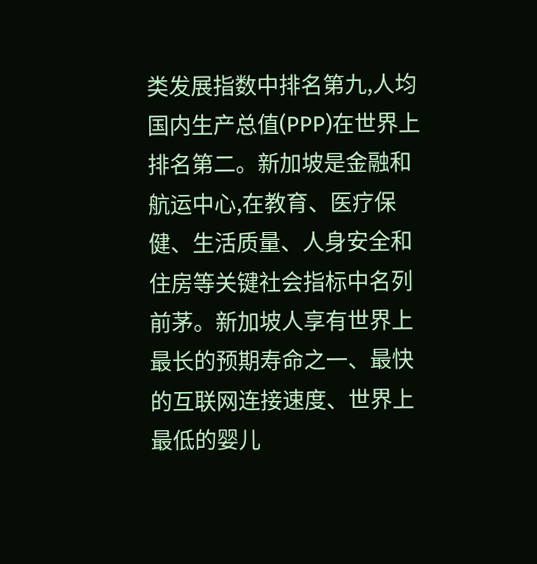类发展指数中排名第九,人均国内生产总值(PPP)在世界上排名第二。新加坡是金融和航运中心,在教育、医疗保健、生活质量、人身安全和住房等关键社会指标中名列前茅。新加坡人享有世界上最长的预期寿命之一、最快的互联网连接速度、世界上最低的婴儿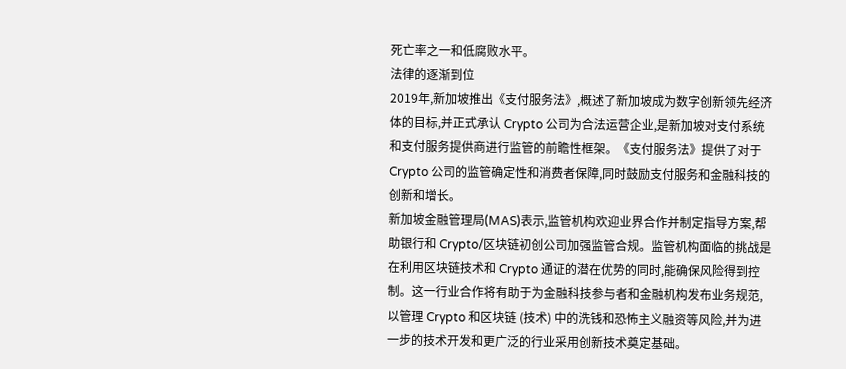死亡率之一和低腐败水平。
法律的逐渐到位
2019年,新加坡推出《支付服务法》,概述了新加坡成为数字创新领先经济体的目标,并正式承认 Crypto 公司为合法运营企业,是新加坡对支付系统和支付服务提供商进行监管的前瞻性框架。《支付服务法》提供了对于 Crypto 公司的监管确定性和消费者保障,同时鼓励支付服务和金融科技的创新和增长。
新加坡金融管理局(MAS)表示,监管机构欢迎业界合作并制定指导方案,帮助银行和 Crypto/区块链初创公司加强监管合规。监管机构面临的挑战是在利用区块链技术和 Crypto 通证的潜在优势的同时,能确保风险得到控制。这一行业合作将有助于为金融科技参与者和金融机构发布业务规范,以管理 Crypto 和区块链 (技术) 中的洗钱和恐怖主义融资等风险,并为进一步的技术开发和更广泛的行业采用创新技术奠定基础。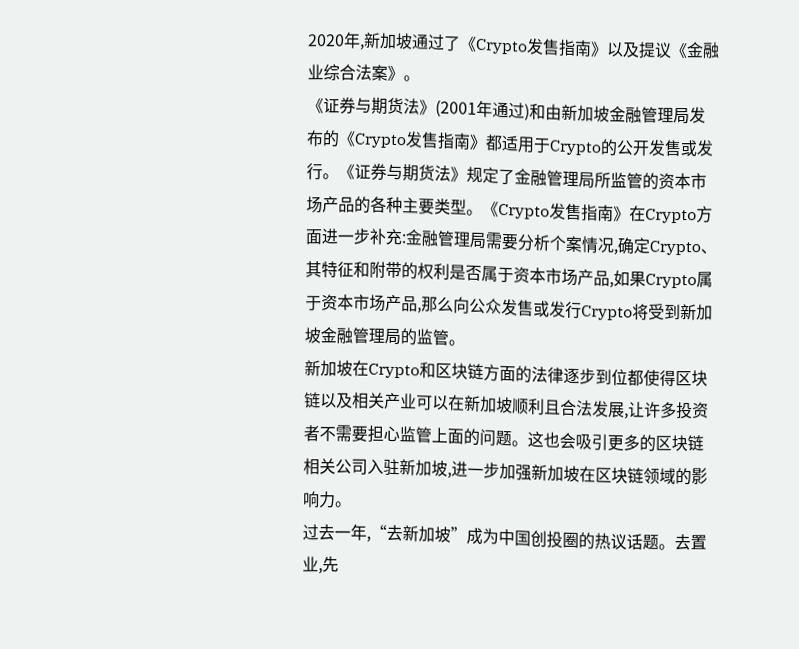2020年,新加坡通过了《Crypto发售指南》以及提议《金融业综合法案》。
《证券与期货法》(2001年通过)和由新加坡金融管理局发布的《Crypto发售指南》都适用于Crypto的公开发售或发行。《证券与期货法》规定了金融管理局所监管的资本市场产品的各种主要类型。《Crypto发售指南》在Crypto方面进一步补充:金融管理局需要分析个案情况,确定Crypto、其特征和附带的权利是否属于资本市场产品,如果Crypto属于资本市场产品,那么向公众发售或发行Crypto将受到新加坡金融管理局的监管。
新加坡在Crypto和区块链方面的法律逐步到位都使得区块链以及相关产业可以在新加坡顺利且合法发展,让许多投资者不需要担心监管上面的问题。这也会吸引更多的区块链相关公司入驻新加坡,进一步加强新加坡在区块链领域的影响力。
过去一年,“去新加坡”成为中国创投圈的热议话题。去置业,先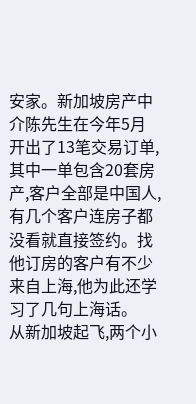安家。新加坡房产中介陈先生在今年5月开出了13笔交易订单,其中一单包含20套房产,客户全部是中国人,有几个客户连房子都没看就直接签约。找他订房的客户有不少来自上海,他为此还学习了几句上海话。
从新加坡起飞,两个小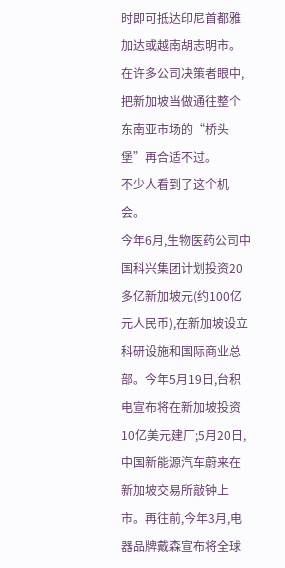时即可抵达印尼首都雅加达或越南胡志明市。在许多公司决策者眼中,把新加坡当做通往整个东南亚市场的“桥头堡”再合适不过。
不少人看到了这个机会。
今年6月,生物医药公司中国科兴集团计划投资20多亿新加坡元(约100亿元人民币),在新加坡设立科研设施和国际商业总部。今年5月19日,台积电宣布将在新加坡投资10亿美元建厂;5月20日,中国新能源汽车蔚来在新加坡交易所敲钟上市。再往前,今年3月,电器品牌戴森宣布将全球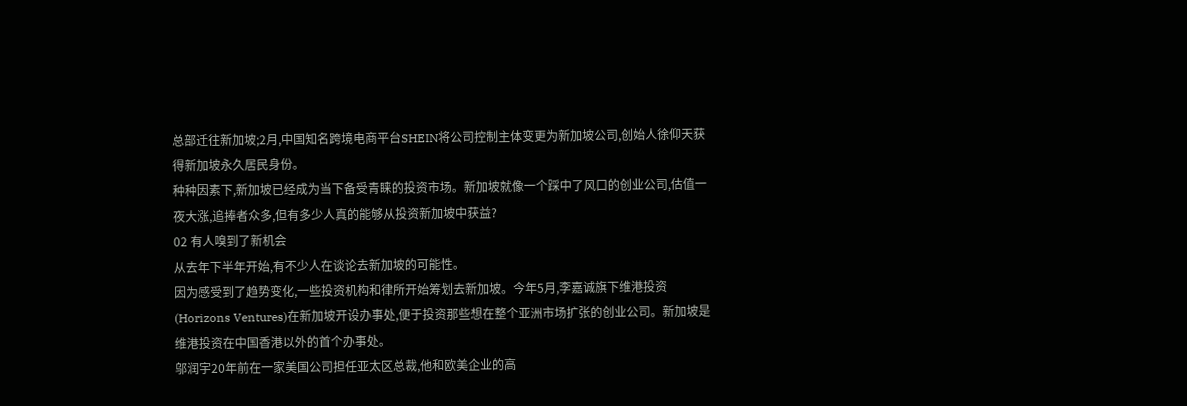总部迁往新加坡;2月,中国知名跨境电商平台SHEIN将公司控制主体变更为新加坡公司,创始人徐仰天获得新加坡永久居民身份。
种种因素下,新加坡已经成为当下备受青睐的投资市场。新加坡就像一个踩中了风口的创业公司,估值一夜大涨,追捧者众多,但有多少人真的能够从投资新加坡中获益?
02 有人嗅到了新机会
从去年下半年开始,有不少人在谈论去新加坡的可能性。
因为感受到了趋势变化,一些投资机构和律所开始筹划去新加坡。今年5月,李嘉诚旗下维港投资(Horizons Ventures)在新加坡开设办事处,便于投资那些想在整个亚洲市场扩张的创业公司。新加坡是维港投资在中国香港以外的首个办事处。
邬润宇20年前在一家美国公司担任亚太区总裁,他和欧美企业的高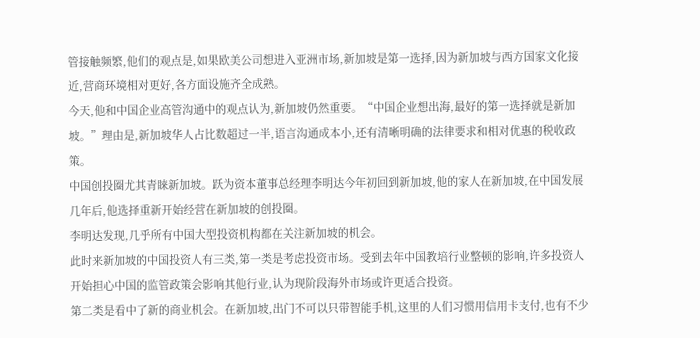管接触频繁,他们的观点是,如果欧美公司想进入亚洲市场,新加坡是第一选择,因为新加坡与西方国家文化接近,营商环境相对更好,各方面设施齐全成熟。
今天,他和中国企业高管沟通中的观点认为,新加坡仍然重要。“中国企业想出海,最好的第一选择就是新加坡。”理由是,新加坡华人占比数超过一半,语言沟通成本小,还有清晰明确的法律要求和相对优惠的税收政策。
中国创投圈尤其青睐新加坡。跃为资本董事总经理李明达今年初回到新加坡,他的家人在新加坡,在中国发展几年后,他选择重新开始经营在新加坡的创投圈。
李明达发现,几乎所有中国大型投资机构都在关注新加坡的机会。
此时来新加坡的中国投资人有三类,第一类是考虑投资市场。受到去年中国教培行业整顿的影响,许多投资人开始担心中国的监管政策会影响其他行业,认为现阶段海外市场或许更适合投资。
第二类是看中了新的商业机会。在新加坡,出门不可以只带智能手机,这里的人们习惯用信用卡支付,也有不少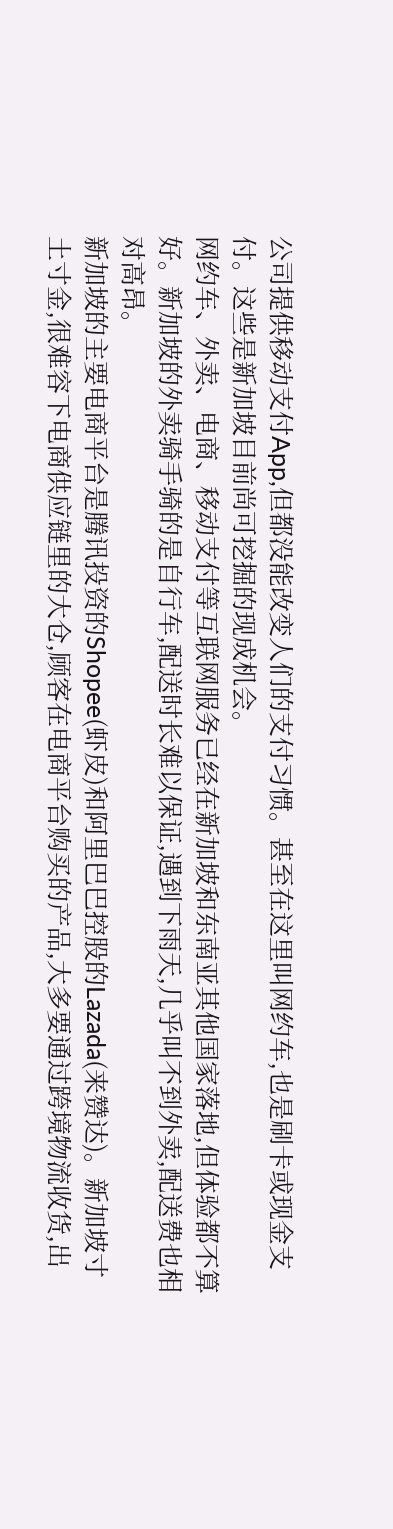公司提供移动支付App,但都没能改变人们的支付习惯。甚至在这里叫网约车,也是刷卡或现金支付。这些是新加坡目前尚可挖掘的现成机会。
网约车、外卖、电商、移动支付等互联网服务已经在新加坡和东南亚其他国家落地,但体验都不算好。新加坡的外卖骑手骑的是自行车,配送时长难以保证,遇到下雨天,几乎叫不到外卖,配送费也相对高昂。
新加坡的主要电商平台是腾讯投资的Shopee(虾皮)和阿里巴巴控股的Lazada(来赞达)。新加坡寸土寸金,很难容下电商供应链里的大仓,顾客在电商平台购买的产品,大多要通过跨境物流收货,出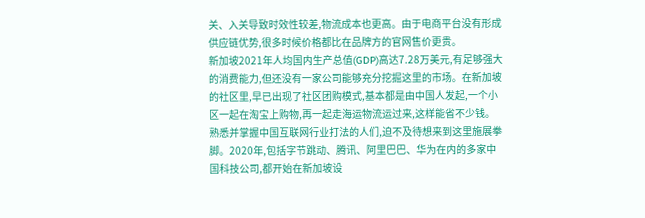关、入关导致时效性较差,物流成本也更高。由于电商平台没有形成供应链优势,很多时候价格都比在品牌方的官网售价更贵。
新加坡2021年人均国内生产总值(GDP)高达7.28万美元,有足够强大的消费能力,但还没有一家公司能够充分挖掘这里的市场。在新加坡的社区里,早已出现了社区团购模式,基本都是由中国人发起,一个小区一起在淘宝上购物,再一起走海运物流运过来,这样能省不少钱。
熟悉并掌握中国互联网行业打法的人们,迫不及待想来到这里施展拳脚。2020年,包括字节跳动、腾讯、阿里巴巴、华为在内的多家中国科技公司,都开始在新加坡设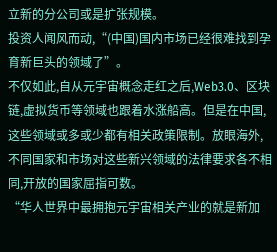立新的分公司或是扩张规模。
投资人闻风而动,“(中国)国内市场已经很难找到孕育新巨头的领域了”。
不仅如此,自从元宇宙概念走红之后,Web3.0、区块链,虚拟货币等领域也跟着水涨船高。但是在中国,这些领域或多或少都有相关政策限制。放眼海外,不同国家和市场对这些新兴领域的法律要求各不相同,开放的国家屈指可数。
“华人世界中最拥抱元宇宙相关产业的就是新加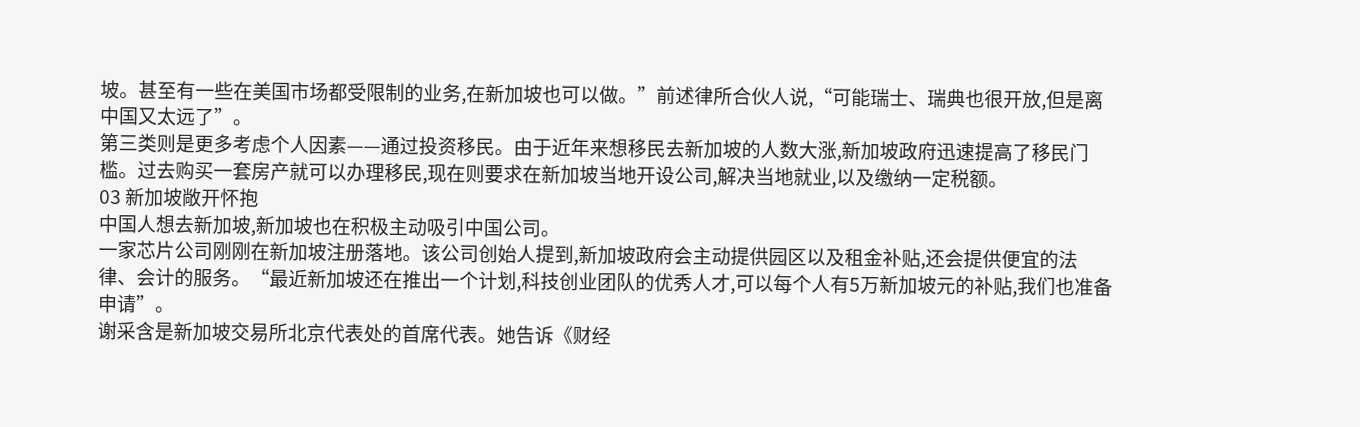坡。甚至有一些在美国市场都受限制的业务,在新加坡也可以做。”前述律所合伙人说,“可能瑞士、瑞典也很开放,但是离中国又太远了”。
第三类则是更多考虑个人因素——通过投资移民。由于近年来想移民去新加坡的人数大涨,新加坡政府迅速提高了移民门槛。过去购买一套房产就可以办理移民,现在则要求在新加坡当地开设公司,解决当地就业,以及缴纳一定税额。
03 新加坡敞开怀抱
中国人想去新加坡,新加坡也在积极主动吸引中国公司。
一家芯片公司刚刚在新加坡注册落地。该公司创始人提到,新加坡政府会主动提供园区以及租金补贴,还会提供便宜的法律、会计的服务。“最近新加坡还在推出一个计划,科技创业团队的优秀人才,可以每个人有5万新加坡元的补贴,我们也准备申请”。
谢采含是新加坡交易所北京代表处的首席代表。她告诉《财经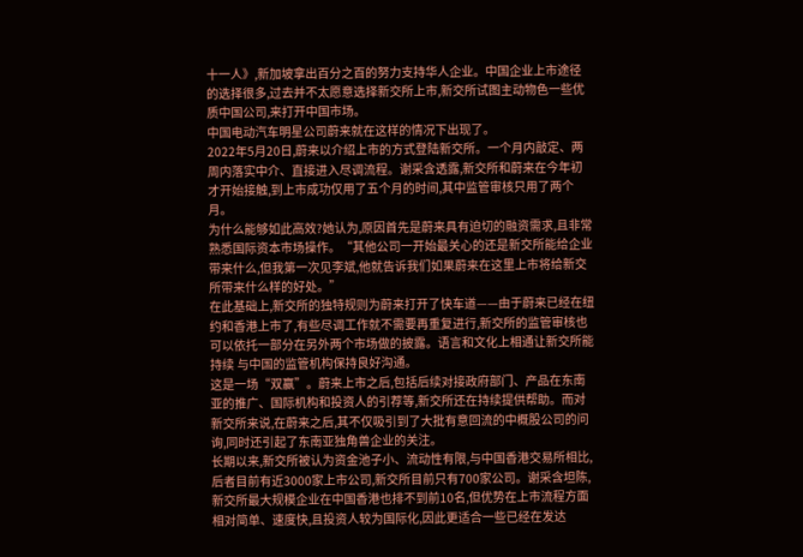十一人》,新加坡拿出百分之百的努力支持华人企业。中国企业上市途径的选择很多,过去并不太愿意选择新交所上市,新交所试图主动物色一些优质中国公司,来打开中国市场。
中国电动汽车明星公司蔚来就在这样的情况下出现了。
2022年5月20日,蔚来以介绍上市的方式登陆新交所。一个月内敲定、两周内落实中介、直接进入尽调流程。谢采含透露,新交所和蔚来在今年初才开始接触,到上市成功仅用了五个月的时间,其中监管审核只用了两个月。
为什么能够如此高效?她认为,原因首先是蔚来具有迫切的融资需求,且非常熟悉国际资本市场操作。“其他公司一开始最关心的还是新交所能给企业带来什么,但我第一次见李斌,他就告诉我们如果蔚来在这里上市将给新交所带来什么样的好处。”
在此基础上,新交所的独特规则为蔚来打开了快车道——由于蔚来已经在纽约和香港上市了,有些尽调工作就不需要再重复进行,新交所的监管审核也可以依托一部分在另外两个市场做的披露。语言和文化上相通让新交所能持续 与中国的监管机构保持良好沟通。
这是一场“双赢”。蔚来上市之后,包括后续对接政府部门、产品在东南亚的推广、国际机构和投资人的引荐等,新交所还在持续提供帮助。而对新交所来说,在蔚来之后,其不仅吸引到了大批有意回流的中概股公司的问询,同时还引起了东南亚独角兽企业的关注。
长期以来,新交所被认为资金池子小、流动性有限,与中国香港交易所相比,后者目前有近3000家上市公司,新交所目前只有700家公司。谢采含坦陈,新交所最大规模企业在中国香港也排不到前10名,但优势在上市流程方面相对简单、速度快,且投资人较为国际化,因此更适合一些已经在发达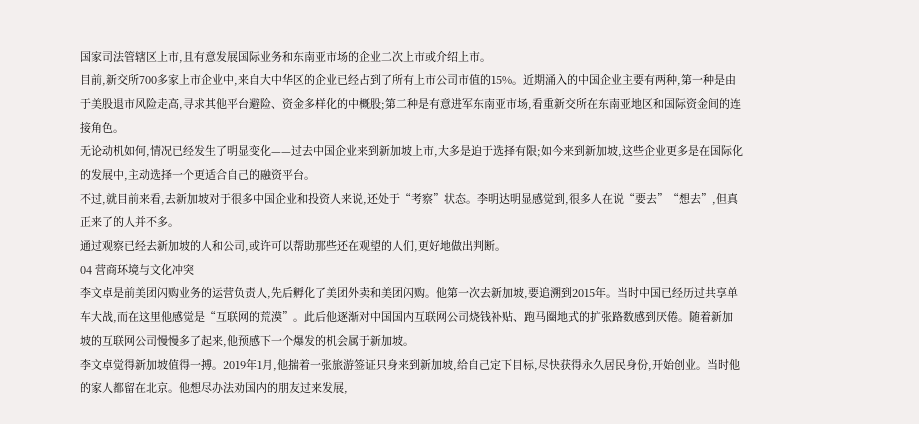国家司法管辖区上市,且有意发展国际业务和东南亚市场的企业二次上市或介绍上市。
目前,新交所700多家上市企业中,来自大中华区的企业已经占到了所有上市公司市值的15%。近期涌入的中国企业主要有两种,第一种是由于美股退市风险走高,寻求其他平台避险、资金多样化的中概股;第二种是有意进军东南亚市场,看重新交所在东南亚地区和国际资金间的连接角色。
无论动机如何,情况已经发生了明显变化——过去中国企业来到新加坡上市,大多是迫于选择有限;如今来到新加坡,这些企业更多是在国际化的发展中,主动选择一个更适合自己的融资平台。
不过,就目前来看,去新加坡对于很多中国企业和投资人来说,还处于“考察”状态。李明达明显感觉到,很多人在说“要去”“想去”,但真正来了的人并不多。
通过观察已经去新加坡的人和公司,或许可以帮助那些还在观望的人们,更好地做出判断。
04 营商环境与文化冲突
李文卓是前美团闪购业务的运营负责人,先后孵化了美团外卖和美团闪购。他第一次去新加坡,要追溯到2015年。当时中国已经历过共享单车大战,而在这里他感觉是“互联网的荒漠”。此后他逐渐对中国国内互联网公司烧钱补贴、跑马圈地式的扩张路数感到厌倦。随着新加坡的互联网公司慢慢多了起来,他预感下一个爆发的机会属于新加坡。
李文卓觉得新加坡值得一搏。2019年1月,他揣着一张旅游签证只身来到新加坡,给自己定下目标,尽快获得永久居民身份,开始创业。当时他的家人都留在北京。他想尽办法劝国内的朋友过来发展,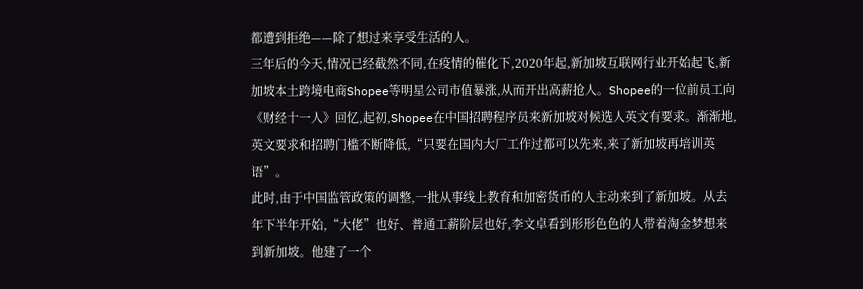都遭到拒绝——除了想过来享受生活的人。
三年后的今天,情况已经截然不同,在疫情的催化下,2020年起,新加坡互联网行业开始起飞,新加坡本土跨境电商Shopee等明星公司市值暴涨,从而开出高薪抢人。Shopee的一位前员工向《财经十一人》回忆,起初,Shopee在中国招聘程序员来新加坡对候选人英文有要求。渐渐地,英文要求和招聘门槛不断降低,“只要在国内大厂工作过都可以先来,来了新加坡再培训英语”。
此时,由于中国监管政策的调整,一批从事线上教育和加密货币的人主动来到了新加坡。从去年下半年开始,“大佬”也好、普通工薪阶层也好,李文卓看到形形色色的人带着淘金梦想来到新加坡。他建了一个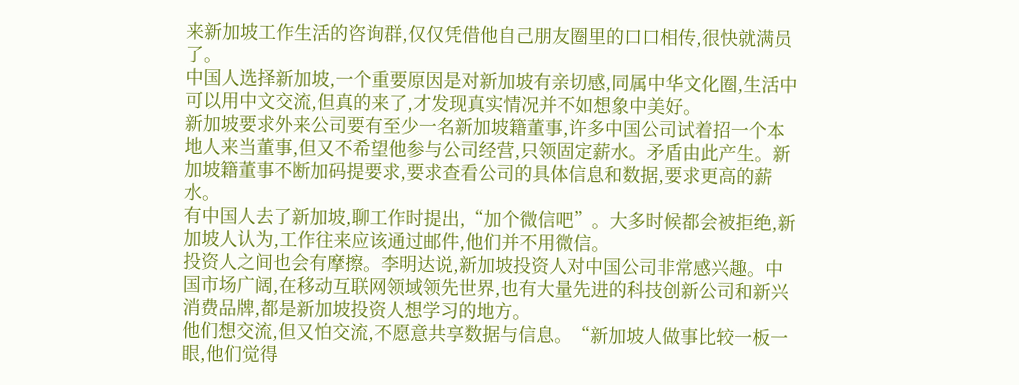来新加坡工作生活的咨询群,仅仅凭借他自己朋友圈里的口口相传,很快就满员了。
中国人选择新加坡,一个重要原因是对新加坡有亲切感,同属中华文化圈,生活中可以用中文交流,但真的来了,才发现真实情况并不如想象中美好。
新加坡要求外来公司要有至少一名新加坡籍董事,许多中国公司试着招一个本地人来当董事,但又不希望他参与公司经营,只领固定薪水。矛盾由此产生。新加坡籍董事不断加码提要求,要求查看公司的具体信息和数据,要求更高的薪水。
有中国人去了新加坡,聊工作时提出,“加个微信吧”。大多时候都会被拒绝,新加坡人认为,工作往来应该通过邮件,他们并不用微信。
投资人之间也会有摩擦。李明达说,新加坡投资人对中国公司非常感兴趣。中国市场广阔,在移动互联网领域领先世界,也有大量先进的科技创新公司和新兴消费品牌,都是新加坡投资人想学习的地方。
他们想交流,但又怕交流,不愿意共享数据与信息。“新加坡人做事比较一板一眼,他们觉得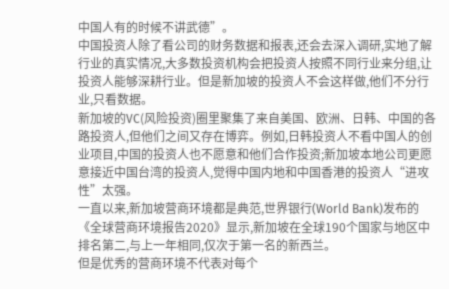中国人有的时候不讲武德”。
中国投资人除了看公司的财务数据和报表,还会去深入调研,实地了解行业的真实情况,大多数投资机构会把投资人按照不同行业来分组,让投资人能够深耕行业。但是新加坡的投资人不会这样做,他们不分行业,只看数据。
新加坡的VC(风险投资)圈里聚集了来自美国、欧洲、日韩、中国的各路投资人,但他们之间又存在博弈。例如,日韩投资人不看中国人的创业项目,中国的投资人也不愿意和他们合作投资;新加坡本地公司更愿意接近中国台湾的投资人,觉得中国内地和中国香港的投资人“进攻性”太强。
一直以来,新加坡营商环境都是典范,世界银行(World Bank)发布的《全球营商环境报告2020》显示,新加坡在全球190个国家与地区中排名第二,与上一年相同,仅次于第一名的新西兰。
但是优秀的营商环境不代表对每个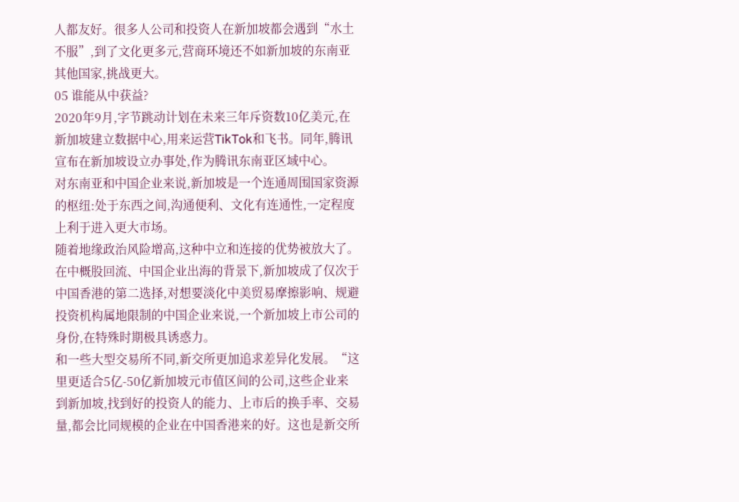人都友好。很多人公司和投资人在新加坡都会遇到“水土不服”,到了文化更多元,营商环境还不如新加坡的东南亚其他国家,挑战更大。
05 谁能从中获益?
2020年9月,字节跳动计划在未来三年斥资数10亿美元,在新加坡建立数据中心,用来运营TikTok和飞书。同年,腾讯宣布在新加坡设立办事处,作为腾讯东南亚区域中心。
对东南亚和中国企业来说,新加坡是一个连通周围国家资源的枢纽:处于东西之间,沟通便利、文化有连通性,一定程度上利于进入更大市场。
随着地缘政治风险增高,这种中立和连接的优势被放大了。在中概股回流、中国企业出海的背景下,新加坡成了仅次于中国香港的第二选择,对想要淡化中美贸易摩擦影响、规避投资机构属地限制的中国企业来说,一个新加坡上市公司的身份,在特殊时期极具诱惑力。
和一些大型交易所不同,新交所更加追求差异化发展。“这里更适合5亿-50亿新加坡元市值区间的公司,这些企业来到新加坡,找到好的投资人的能力、上市后的换手率、交易量,都会比同规模的企业在中国香港来的好。这也是新交所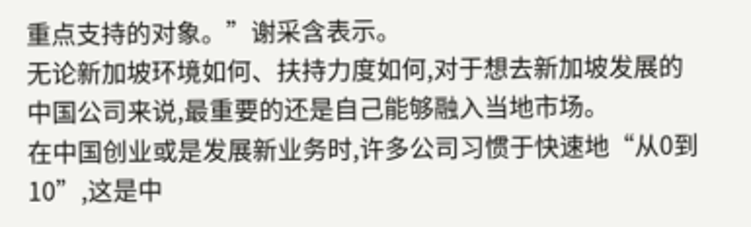重点支持的对象。”谢采含表示。
无论新加坡环境如何、扶持力度如何,对于想去新加坡发展的中国公司来说,最重要的还是自己能够融入当地市场。
在中国创业或是发展新业务时,许多公司习惯于快速地“从0到10”,这是中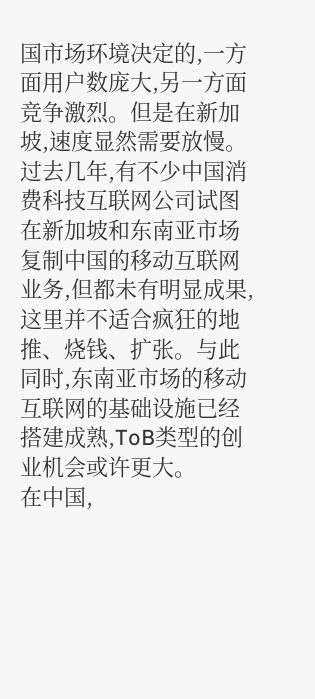国市场环境决定的,一方面用户数庞大,另一方面竞争激烈。但是在新加坡,速度显然需要放慢。
过去几年,有不少中国消费科技互联网公司试图在新加坡和东南亚市场复制中国的移动互联网业务,但都未有明显成果,这里并不适合疯狂的地推、烧钱、扩张。与此同时,东南亚市场的移动互联网的基础设施已经搭建成熟,ToB类型的创业机会或许更大。
在中国,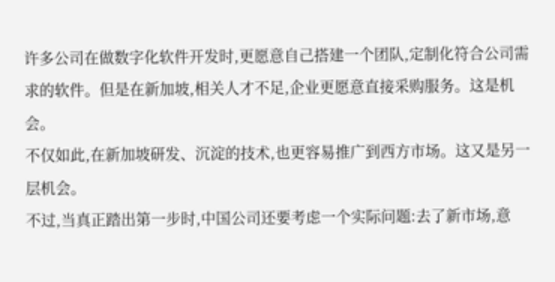许多公司在做数字化软件开发时,更愿意自己搭建一个团队,定制化符合公司需求的软件。但是在新加坡,相关人才不足,企业更愿意直接采购服务。这是机会。
不仅如此,在新加坡研发、沉淀的技术,也更容易推广到西方市场。这又是另一层机会。
不过,当真正踏出第一步时,中国公司还要考虑一个实际问题:去了新市场,意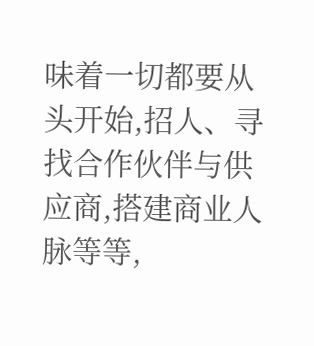味着一切都要从头开始,招人、寻找合作伙伴与供应商,搭建商业人脉等等,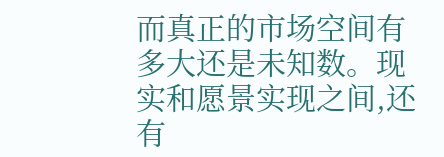而真正的市场空间有多大还是未知数。现实和愿景实现之间,还有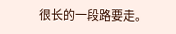很长的一段路要走。